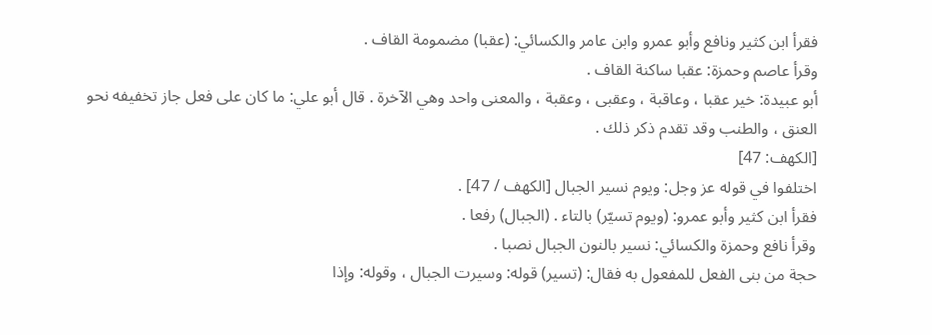فقرأ ابن كثير ونافع وأبو عمرو وابن عامر والكسائي: (عقبا) مضمومة القاف .
وقرأ عاصم وحمزة: عقبا ساكنة القاف .
أبو عبيدة: خير عقبا ، وعاقبة ، وعقبى ، وعقبة ، والمعنى واحد وهي الآخرة . قال أبو علي: ما كان على فعل جاز تخفيفه نحو العنق ، والطنب وقد تقدم ذكر ذلك .
[الكهف: 47]
اختلفوا في قوله عز وجل: ويوم نسير الجبال [الكهف / 47] .
فقرأ ابن كثير وأبو عمرو: (ويوم تسيّر) بالتاء . (الجبال) رفعا .
وقرأ نافع وحمزة والكسائي: نسير بالنون الجبال نصبا .
حجة من بنى الفعل للمفعول به فقال: (تسير) قوله: وسيرت الجبال ، وقوله: وإذا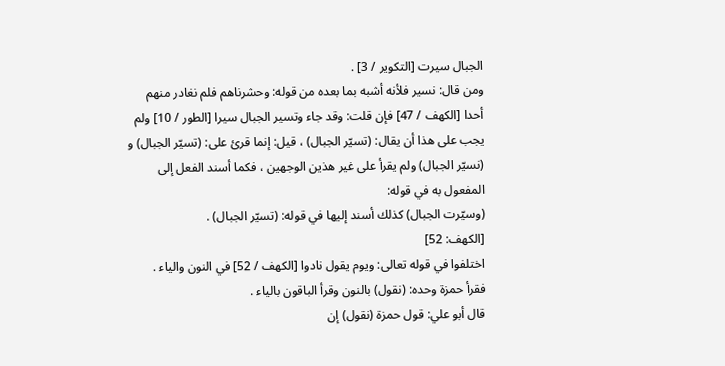الجبال سيرت [التكوير / 3] .
ومن قال: نسير فلأنه أشبه بما بعده من قوله: وحشرناهم فلم نغادر منهم أحدا [الكهف / 47] فإن قلت: وقد جاء وتسير الجبال سيرا [الطور / 10] ولم يجب على هذا أن يقال: (تسيّر الجبال) ، قيل: إنما قرئ على: (تسيّر الجبال) و (نسيّر الجبال) ولم يقرأ على غير هذين الوجهين ، فكما أسند الفعل إلى المفعول به في قوله:
(وسيّرت الجبال) كذلك أسند إليها في قوله: (تسيّر الجبال) .
[الكهف: 52]
اختلفوا في قوله تعالى: ويوم يقول نادوا [الكهف / 52] في النون والياء .
فقرأ حمزة وحده: (نقول) بالنون وقرأ الباقون بالياء .
قال أبو علي: قول حمزة (نقول) إن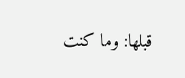قبلها: وما كنت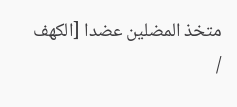متخذ المضلين عضدا [الكهف /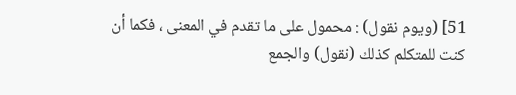51] (ويوم نقول) : محمول على ما تقدم في المعنى ، فكما أن كنت للمتكلم كذلك (نقول) والجمع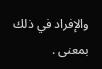والإفراد في ذلك بمعنى .